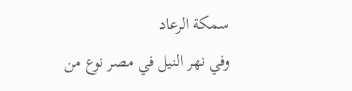سمكة الرعاد
وفي نهر النيل في مصر نوع من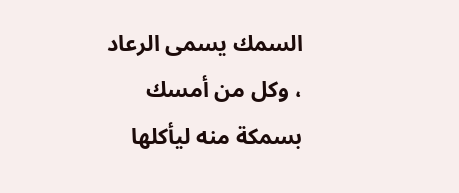السمك يسمى الرعاد ، وكل من أمسك بسمكة منه ليأكلها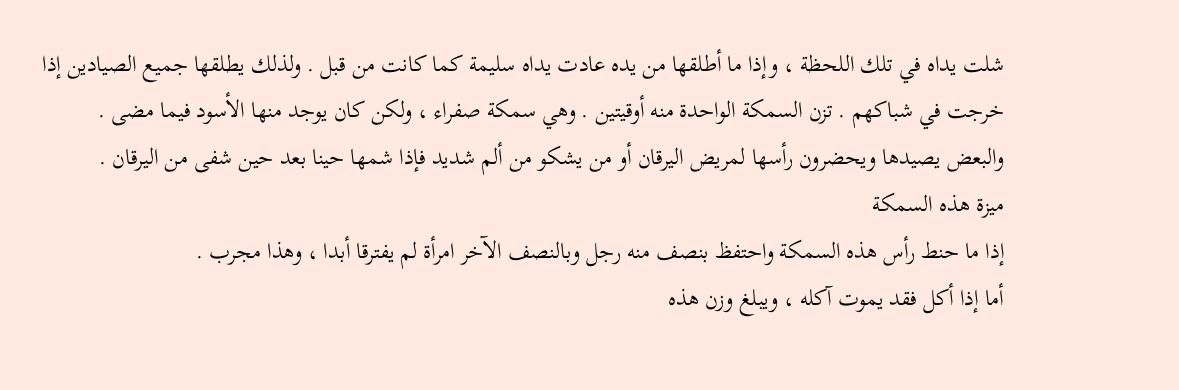شلت يداه في تلك اللحظة ، وإذا ما أطلقها من يده عادت يداه سليمة كما كانت من قبل . ولذلك يطلقها جميع الصيادين إذا خرجت في شباكهم . تزن السمكة الواحدة منه أوقيتين . وهي سمكة صفراء ، ولكن كان يوجد منها الأسود فيما مضى .
والبعض يصيدها ويحضرون رأسها لمريض اليرقان أو من يشكو من ألم شديد فإذا شمها حينا بعد حين شفى من اليرقان .
ميزة هذه السمكة
إذا ما حنط رأس هذه السمكة واحتفظ بنصف منه رجل وبالنصف الآخر امرأة لم يفترقا أبدا ، وهذا مجرب .
أما إذا أكل فقد يموت آكله ، ويبلغ وزن هذه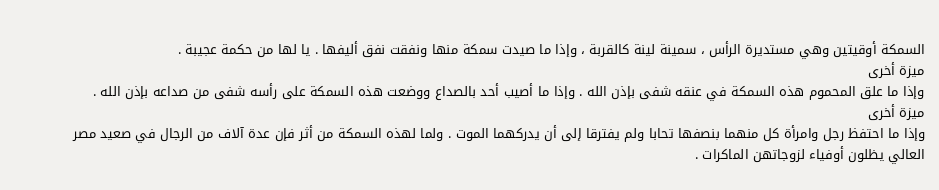السمكة أوقيتين وهي مستديرة الرأس ، سمينة لينة كالقربة ، وإذا ما صيدت سمكة منها ونفقت نفق أليفها . يا لها من حكمة عجيبة .
ميزة أخرى
وإذا ما علق المحموم هذه السمكة في عنقه شفى بإذن الله . وإذا ما أصيب أحد بالصداع ووضعت هذه السمكة على رأسه شفى من صداعه بإذن الله .
ميزة أخرى
وإذا ما احتفظ رجل وامرأة كل منهما بنصفها تحابا ولم يفترقا إلى أن يدركهما الموت . ولما لهذه السمكة من أثر فإن عدة آلاف من الرجال في صعيد مصر العالي يظلون أوفياء لزوجاتهن الماكرات .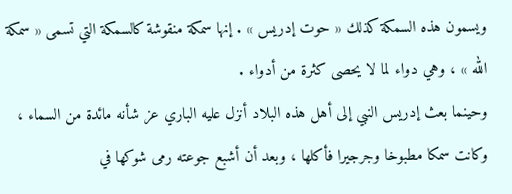ويسمون هذه السمكة كذلك « حوت إدريس » . إنها سمكة منقوشة كالسمكة التي تسمى « سمكة الله » ، وهي دواء لما لا يحصى كثرة من أدواء .
وحينما بعث إدريس النبي إلى أهل هذه البلاد أنزل عليه الباري عز شأنه مائدة من السماء ، وكانت سمكا مطبوخا وجرجيرا فأكلها ، وبعد أن أشبع جوعته رمى شوكها في